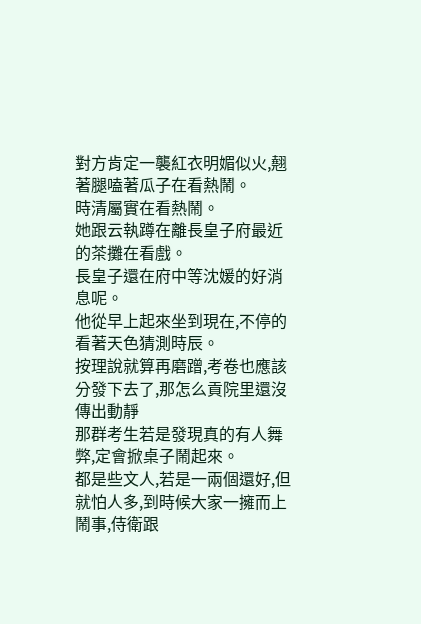對方肯定一襲紅衣明媚似火,翹著腿嗑著瓜子在看熱鬧。
時清屬實在看熱鬧。
她跟云執蹲在離長皇子府最近的茶攤在看戲。
長皇子還在府中等沈媛的好消息呢。
他從早上起來坐到現在,不停的看著天色猜測時辰。
按理說就算再磨蹭,考卷也應該分發下去了,那怎么貢院里還沒傳出動靜
那群考生若是發現真的有人舞弊,定會掀桌子鬧起來。
都是些文人,若是一兩個還好,但就怕人多,到時候大家一擁而上鬧事,侍衛跟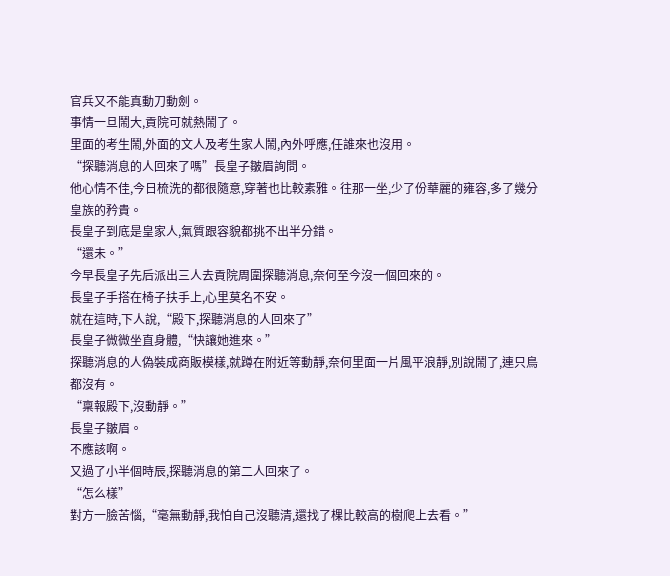官兵又不能真動刀動劍。
事情一旦鬧大,貢院可就熱鬧了。
里面的考生鬧,外面的文人及考生家人鬧,內外呼應,任誰來也沒用。
“探聽消息的人回來了嗎”長皇子皺眉詢問。
他心情不佳,今日梳洗的都很隨意,穿著也比較素雅。往那一坐,少了份華麗的雍容,多了幾分皇族的矜貴。
長皇子到底是皇家人,氣質跟容貌都挑不出半分錯。
“還未。”
今早長皇子先后派出三人去貢院周圍探聽消息,奈何至今沒一個回來的。
長皇子手搭在椅子扶手上,心里莫名不安。
就在這時,下人說,“殿下,探聽消息的人回來了”
長皇子微微坐直身體,“快讓她進來。”
探聽消息的人偽裝成商販模樣,就蹲在附近等動靜,奈何里面一片風平浪靜,別說鬧了,連只鳥都沒有。
“稟報殿下,沒動靜。”
長皇子皺眉。
不應該啊。
又過了小半個時辰,探聽消息的第二人回來了。
“怎么樣”
對方一臉苦惱,“毫無動靜,我怕自己沒聽清,還找了棵比較高的樹爬上去看。”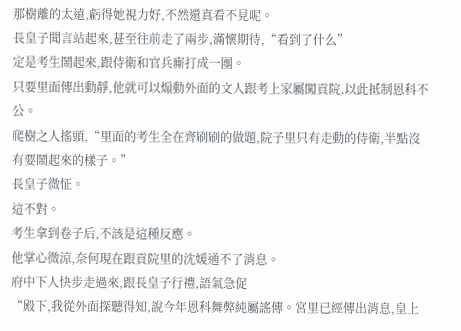那樹離的太遠,虧得她視力好,不然還真看不見呢。
長皇子聞言站起來,甚至往前走了兩步,滿懷期待,“看到了什么”
定是考生鬧起來,跟侍衛和官兵廝打成一團。
只要里面傳出動靜,他就可以煽動外面的文人跟考上家屬闖貢院,以此抵制恩科不公。
爬樹之人搖頭,“里面的考生全在齊刷刷的做題,院子里只有走動的侍衛,半點沒有要鬧起來的樣子。”
長皇子微怔。
這不對。
考生拿到卷子后,不該是這種反應。
他掌心微涼,奈何現在跟貢院里的沈媛通不了消息。
府中下人快步走過來,跟長皇子行禮,語氣急促
“殿下,我從外面探聽得知,說今年恩科舞弊純屬謠傳。宮里已經傳出消息,皇上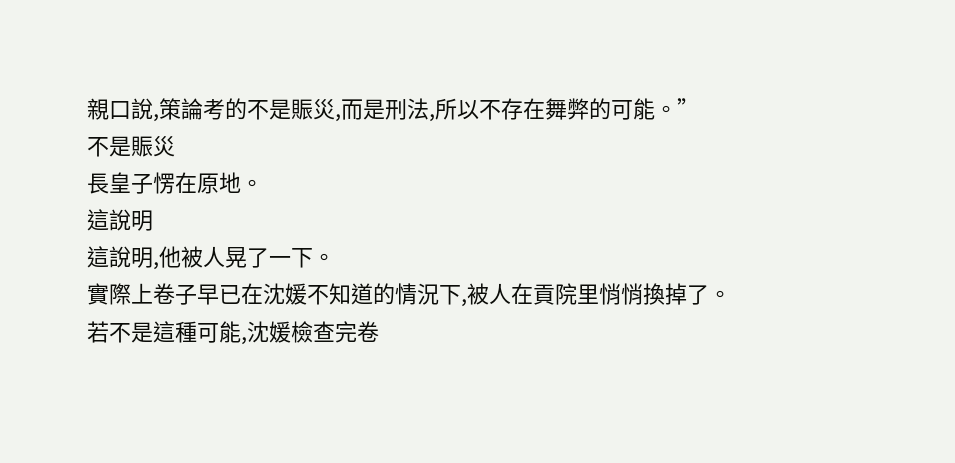親口說,策論考的不是賑災,而是刑法,所以不存在舞弊的可能。”
不是賑災
長皇子愣在原地。
這說明
這說明,他被人晃了一下。
實際上卷子早已在沈媛不知道的情況下,被人在貢院里悄悄換掉了。
若不是這種可能,沈媛檢查完卷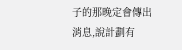子的那晚定會傳出消息,說計劃有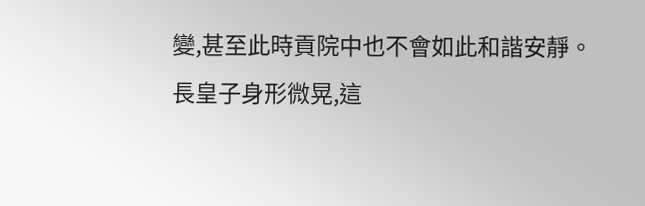變,甚至此時貢院中也不會如此和諧安靜。
長皇子身形微晃,這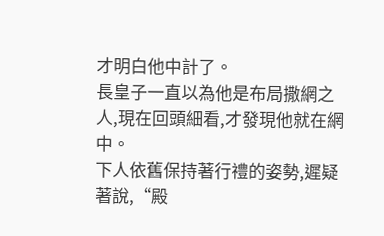才明白他中計了。
長皇子一直以為他是布局撒網之人,現在回頭細看,才發現他就在網中。
下人依舊保持著行禮的姿勢,遲疑著說,“殿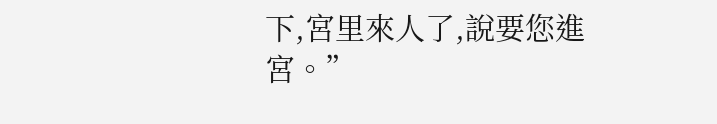下,宮里來人了,說要您進宮。”